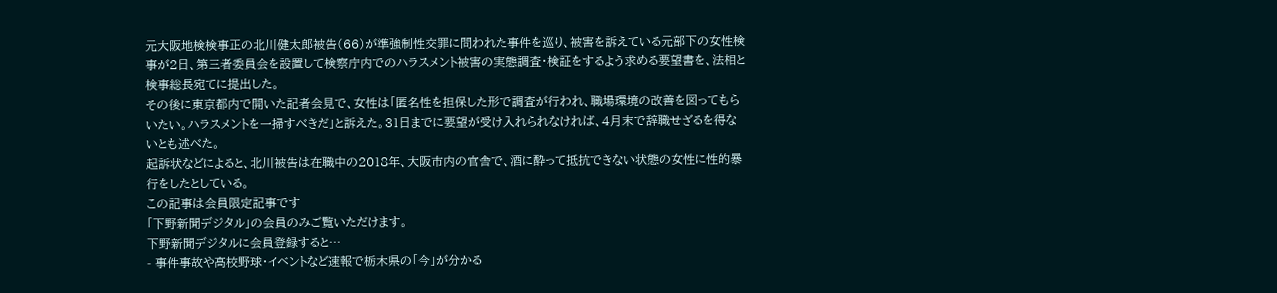元大阪地検検事正の北川健太郎被告(66)が準強制性交罪に問われた事件を巡り、被害を訴えている元部下の女性検事が2日、第三者委員会を設置して検察庁内でのハラスメント被害の実態調査・検証をするよう求める要望書を、法相と検事総長宛てに提出した。
その後に東京都内で開いた記者会見で、女性は「匿名性を担保した形で調査が行われ、職場環境の改善を図ってもらいたい。ハラスメントを一掃すべきだ」と訴えた。31日までに要望が受け入れられなければ、4月末で辞職せざるを得ないとも述べた。
起訴状などによると、北川被告は在職中の2018年、大阪市内の官舎で、酒に酔って抵抗できない状態の女性に性的暴行をしたとしている。
この記事は会員限定記事です
「下野新聞デジタル」の会員のみご覧いただけます。
下野新聞デジタルに会員登録すると…
- 事件事故や高校野球・イベントなど速報で栃木県の「今」が分かる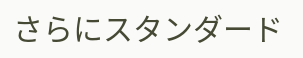さらにスタンダード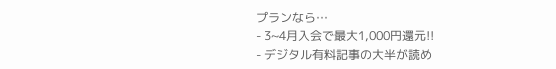プランなら…
- 3~4月入会で最大1,000円還元!!
- デジタル有料記事の大半が読め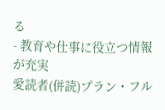る
- 教育や仕事に役立つ情報が充実
愛読者(併読)プラン・フル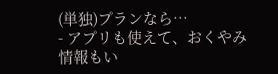(単独)プランなら…
- アプリも使えて、おくやみ情報もい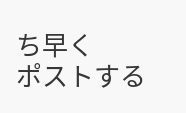ち早く
ポストする